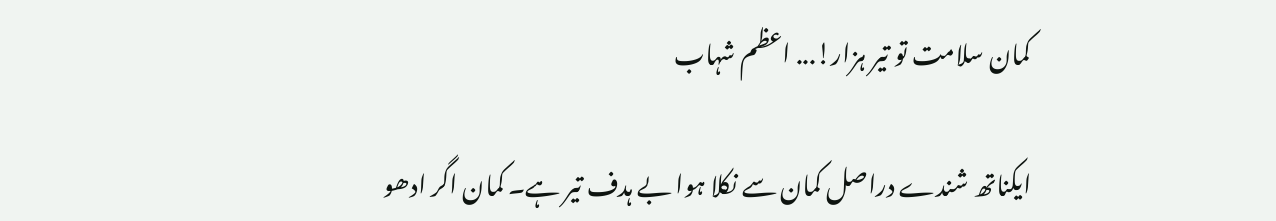کمان سلامت تو تیر ہزار!... اعظم شہاب

ایکناتھ شندے دراصل کمان سے نکلا ہوا بے ہدف تیر ہے۔ کمان اگر ادھو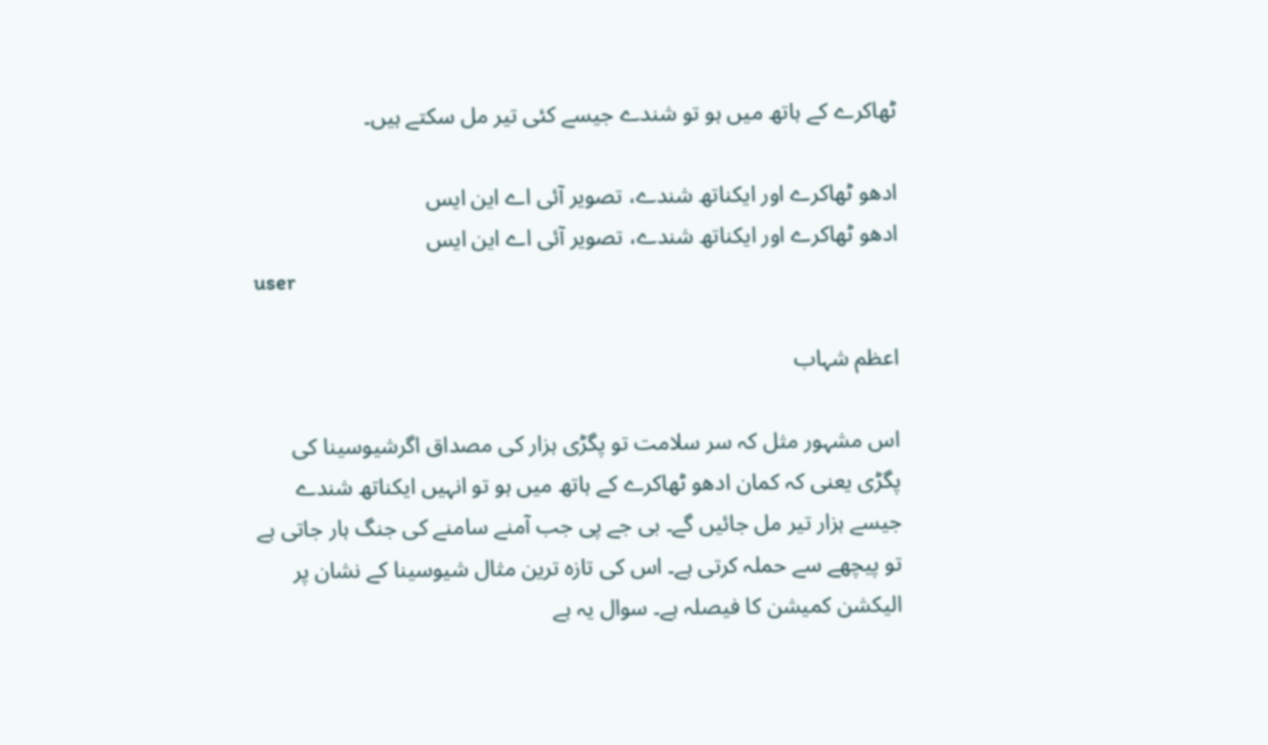ٹھاکرے کے ہاتھ میں ہو تو شندے جیسے کئی تیر مل سکتے ہیں۔

ادھو ٹھاکرے اور ایکناتھ شندے، تصویر آئی اے این ایس
ادھو ٹھاکرے اور ایکناتھ شندے، تصویر آئی اے این ایس
user

اعظم شہاب

اس مشہور مثل کہ سر سلامت تو پگڑی ہزار کی مصداق اگرشیوسینا کی پگڑی یعنی کہ کمان ادھو ٹھاکرے کے ہاتھ میں ہو تو انہیں ایکناتھ شندے جیسے ہزار تیر مل جائیں گے۔ بی جے پی جب آمنے سامنے کی جنگ ہار جاتی ہے تو پیچھے سے حملہ کرتی ہے۔ اس کی تازہ ترین مثال شیوسینا کے نشان پر الیکشن کمیشن کا فیصلہ ہے۔ سوال یہ ہے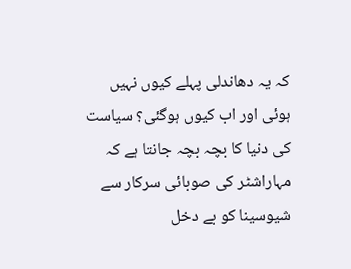کہ یہ دھاندلی پہلے کیوں نہیں ہوئی اور اب کیوں ہوگئی؟ سیاست کی دنیا کا بچہ بچہ جانتا ہے کہ مہاراشٹر کی صوبائی سرکار سے شیوسینا کو بے دخل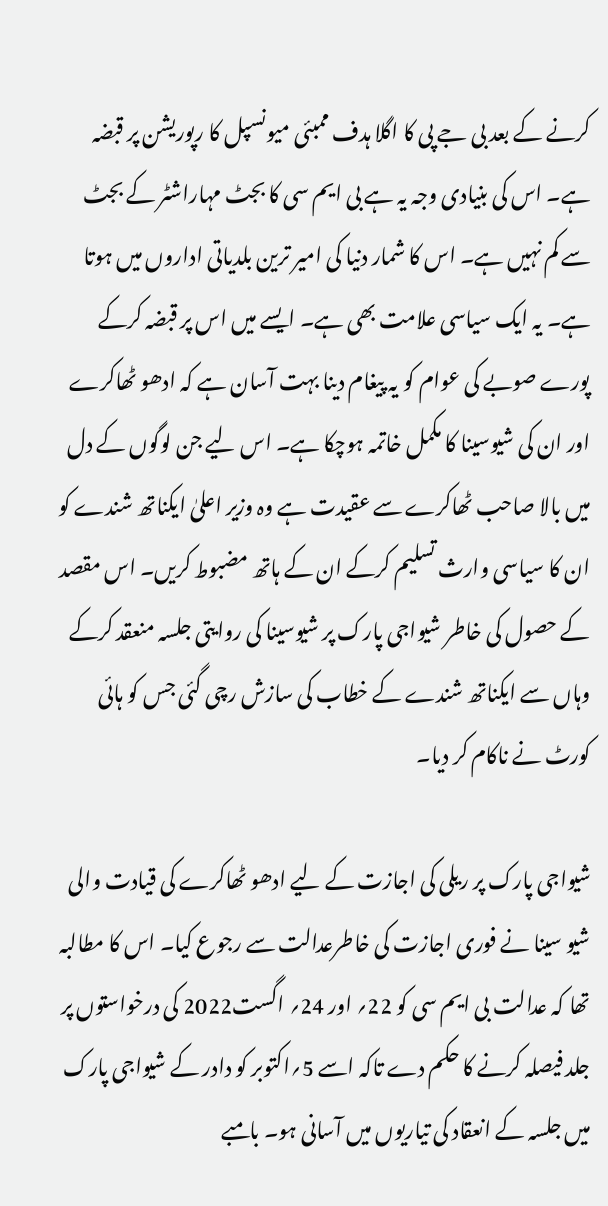کرنے کے بعد بی جے پی کا اگلا ہدف ممبئی میونسپل کا رپوریشن پر قبضہ ہے۔ اس کی بنیادی وجہ یہ ہے بی ایم سی کا بجٹ مہاراشٹر کے بجٹ سے کم نہیں ہے۔ اس کا شمار دنیا کی امیر ترین بلدیاتی اداروں میں ہوتا ہے۔ یہ ایک سیاسی علامت بھی ہے۔ ایسے میں اس پر قبضہ کرکے پورے صوبے کی عوام کو یہ پیغام دینا بہت آسان ہے کہ ادھو ٹھاکرے اور ان کی شیوسینا کا مکمل خاتمہ ہوچکا ہے۔ اس لیے جن لوگوں کے دل میں بالا صاحب ٹھاکرے سے عقیدت ہے وہ وزیر اعلیٰ ایکناتھ شندے کو ان کا سیاسی وارث تسلیم کرکے ان کے ہاتھ مضبوط کریں۔ اس مقصد کے حصول کی خاطر شیواجی پارک پر شیوسینا کی روایتی جلسہ منعقد کرکے وہاں سے ایکناتھ شندے کے خطاب کی سازش رچی گئی جس کو ہائی کورٹ نے ناکام کر دیا۔

شیواجی پارک پر ریلی کی اجازت کے لیے ادھو ٹھاکرے کی قیادت والی شیو سینا نے فوری اجازت کی خاطرعدالت سے رجوع کیا۔ اس کا مطالبہ تھا کہ عدالت بی ایم سی کو 22؍ اور 24؍ اگست2022 کی درخواستوں پر جلد فیصلہ کرنے کا حکم دے تاکہ اسے 5؍اکتوبر کو دادر کے شیواجی پارک میں جلسہ کے انعقاد کی تیاریوں میں آسانی ہو۔ بامبے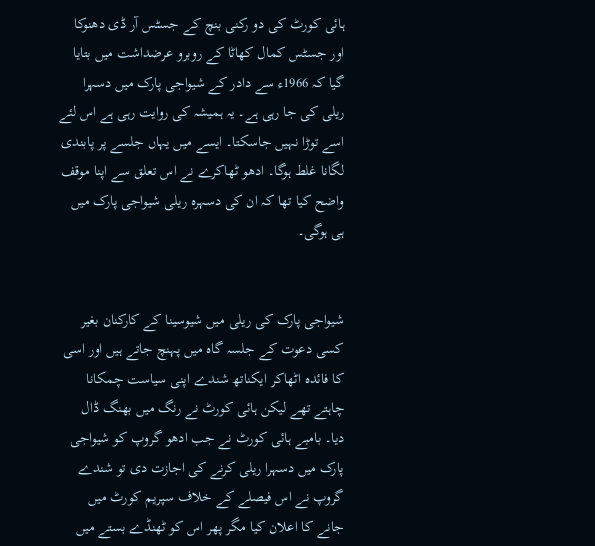ہائی کورٹ کی دو رکنی بنچ کے جسٹس آر ڈی دھنوکا اور جسٹس کمال کھاٹا کے روبرو عرضداشت میں بتایا گیا کہ 1966ء سے دادر کے شیواجی پارک میں دسہرا ریلی کی جا رہی ہے۔ یہ ہمیشہ کی روایت رہی ہے اس لئے اسے توڑا نہیں جاسکتا۔ ایسے میں یہاں جلسے پر پابندی لگانا غلط ہوگا۔ ادھو ٹھاکرے نے اس تعلق سے اپنا موقف واضح کیا تھا کہ ان کی دسہرہ ریلی شیواجی پارک میں ہی ہوگی۔


شیواجی پارک کی ریلی میں شیوسینا کے کارکنان بغیر کسی دعوت کے جلسہ گاہ میں پہنچ جاتے ہیں اور اسی کا فائدہ اٹھاکر ایکناتھ شندے اپنی سیاست چمکانا چاہتے تھے لیکن ہائی کورٹ نے رنگ میں بھنگ ڈال دیا۔ بامبے ہائی کورٹ نے جب ادھو گروپ کو شیواجی پارک میں دسہرا ریلی کرنے کی اجازت دی تو شندے گروپ نے اس فیصلے کے خلاف سپریم کورٹ میں جانے کا اعلان کیا مگر پھر اس کو ٹھنڈے بستے میں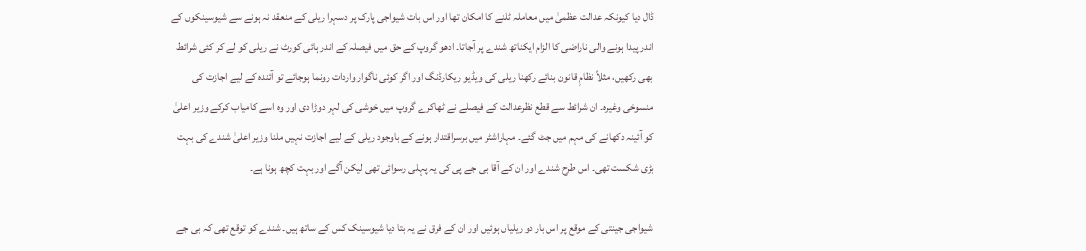ڈال دیا کیونکہ عدالت عظمیٰ میں معاملہ ٹلنے کا امکان تھا اور اس بات شیواجی پارک پر دسہرا ریلی کے منعقد نہ ہونے سے شیوسینکوں کے اندر پیدا ہونے والی ناراضی کا الزام ایکناتھ شندے پر آجاتا۔ ادھو گروپ کے حق میں فیصلہ کے اندر ہائی کورٹ نے ریلی کو لے کر کئی شرائط بھی رکھیں، مثلاً نظامِ قانون بنائے رکھنا ریلی کی ویڈیو ریکارڈنگ اور اگر کوئی ناگوار واردات رونما ہوجائے تو آئندہ کے لیے اجازت کی منسوخی وغیرہ۔ ان شرائط سے قطع نظرعدالت کے فیصلے نے ٹھاکرے گروپ میں خوشی کی لہر دوڑا دی اور وہ اسے کامیاب کرکے وزیر اعلیٰ کو آئینہ دکھانے کی مہم میں جٹ گئے۔ مہاراشٹر میں برسراقتدار ہونے کے باوجود ریلی کے لیے اجازت نہیں ملنا وزیر اعلیٰ شندے کی بہت بڑی شکست تھی۔ اس طرح شندے اور ان کے آقا بی جے پی کی یہ پہلی رسوائی تھی لیکن آگے اور بہت کچھ ہونا ہے۔

شیواجی جینتی کے موقع پر اس بار دو ریلیاں ہوئیں اور ان کے فرق نے یہ بتا دیا شیوسینک کس کے ساتھ ہیں۔ شندے کو توقع تھی کہ بی جے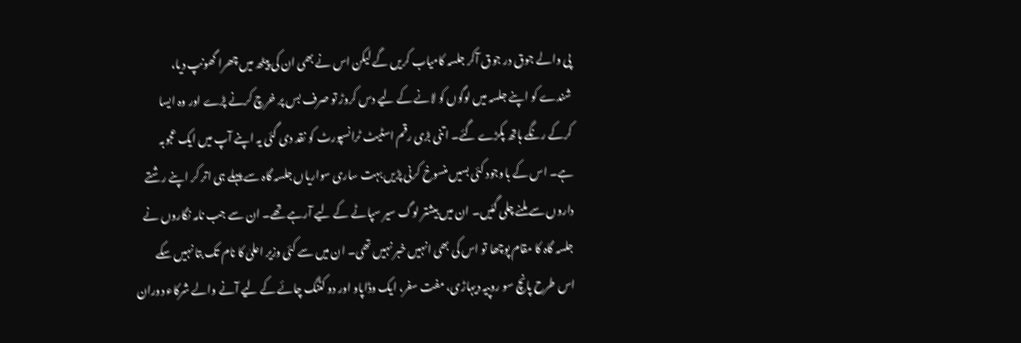پی والے جوق در جوق آکر جلسہ کامیاب کریں گے لیکن اس نے بھی ان کی پیٹھ میں چھرا گھونپ دیا، شندے کو اپنے جلسہ میں لوگوں کو لانے کے لیے دس کروڑ تو صرف بس پر خرچ کرنے پڑے اور وہ ایسا کرکے رنگے ہاتھ پکڑے گئے۔ اتنی بڑی رقم اسٹیٹ ٹرانسپورٹ کو نقد دی گئی یہ اپنے آپ میں ایک عجوبہ ہے۔ اس کے باوجود کئی بسیں منسوخ کرنی پڑیں بہت ساری سواریاں جلسہ گاہ سے پہلے ہی اتر کر اپنے رشتے داروں سے ملنے چلی گئیں۔ ان میں بیشتر لوگ سیر سپاٹے کے لیے آرہے تھے۔ ان سے جب نامہ نگاروں نے جلسہ گاہ کا مقام پوچھا تو اس کی بھی انہیں خبر نہیں تھی۔ ان میں سے کئی وزیر اعلیٰ کا نام تک بتا نہیں سکے اس طرح پانچ سو روپیہ دیہاڑی، مفت سفر، ایک وڈاپاو اور دو کٹنگ چائے کے لیے آنے والے شرکاء دوران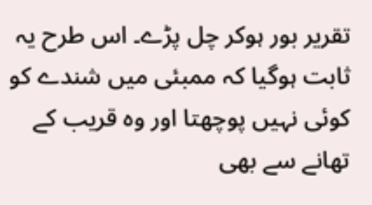تقریر بور ہوکر چل پڑے۔ اس طرح یہ ثابت ہوگیا کہ ممبئی میں شندے کو کوئی نہیں پوچھتا اور وہ قریب کے تھانے سے بھی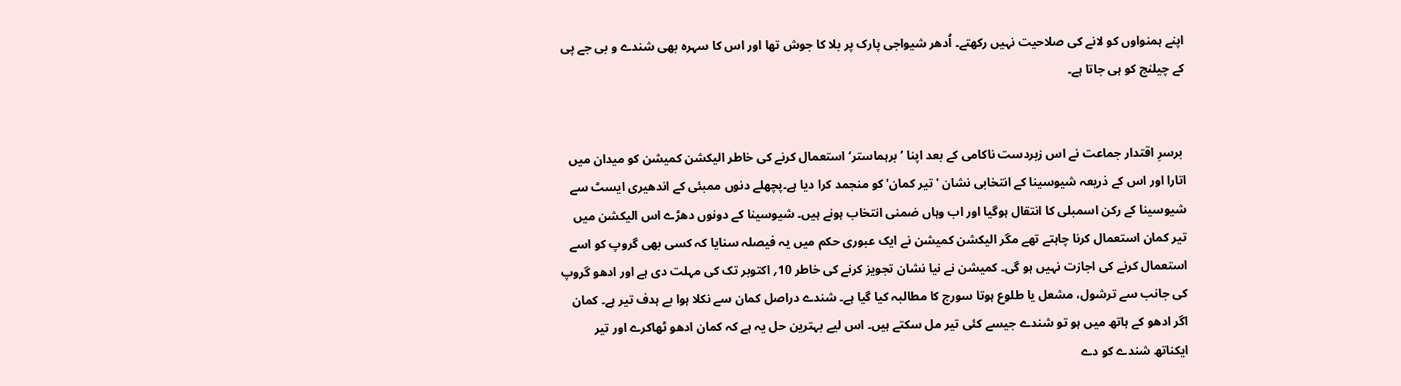اپنے ہمنواوں کو لانے کی صلاحیت نہیں رکھتے۔ اُدھر شیواجی پارک پر بلا کا جوش تھا اور اس کا سہرہ بھی شندے و بی جے پی کے چیلنج کو ہی جاتا ہے۔


 برسرِ اقتدار جماعت نے اس زبردست ناکامی کے بعد اپنا ’برہماستر‘ استعمال کرنے کی خاطر الیکشن کمیشن کو میدان میں اتارا اور اس کے ذریعہ شیوسینا کے انتخابی نشان 'تیر کمان' کو منجمد کرا دیا ہے۔پچھلے دنوں ممبئی کے اندھیری ایسٹ سے شیوسینا کے رکن اسمبلی کا انتقال ہوگیا اور اب وہاں ضمنی انتخاب ہونے ہیں۔ شیوسینا کے دونوں دھڑے اس الیکشن میں تیر کمان استعمال کرنا چاہتے تھے مگر الیکشن کمیشن نے ایک عبوری حکم میں یہ فیصلہ سنایا کہ کسی بھی گروپ کو اسے استعمال کرنے کی اجازت نہیں ہو گی۔ کمیشن نے نیا نشان تجویز کرنے کی خاطر 10؍ اکتوبر تک کی مہلت دی ہے اور ادھو گروپ کی جانب سے ترشول، مشعل یا طلوع ہوتا سورج کا مطالبہ کیا گیا ہے۔ شندے دراصل کمان سے نکلا ہوا بے ہدف تیر ہے۔ کمان اگر ادھو کے ہاتھ میں ہو تو شندے جیسے کئی تیر مل سکتے ہیں۔ اس لیے بہترین حل یہ ہے کہ کمان ادھو ٹھاکرے اور تیر ایکناتھ شندے کو دے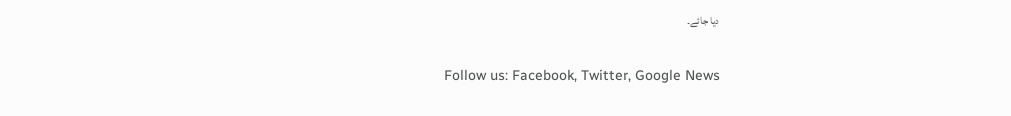دیا جائے۔

Follow us: Facebook, Twitter, Google News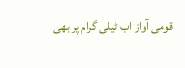قومی آواز اب ٹیلی گرام پر بھی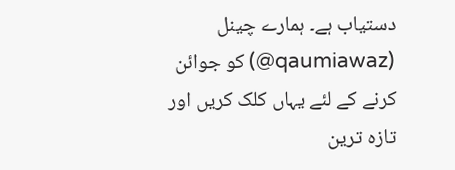دستیاب ہے۔ ہمارے چینل (qaumiawaz@) کو جوائن کرنے کے لئے یہاں کلک کریں اور تازہ ترین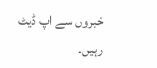خبروں سے اپ ڈیٹ رہیں۔